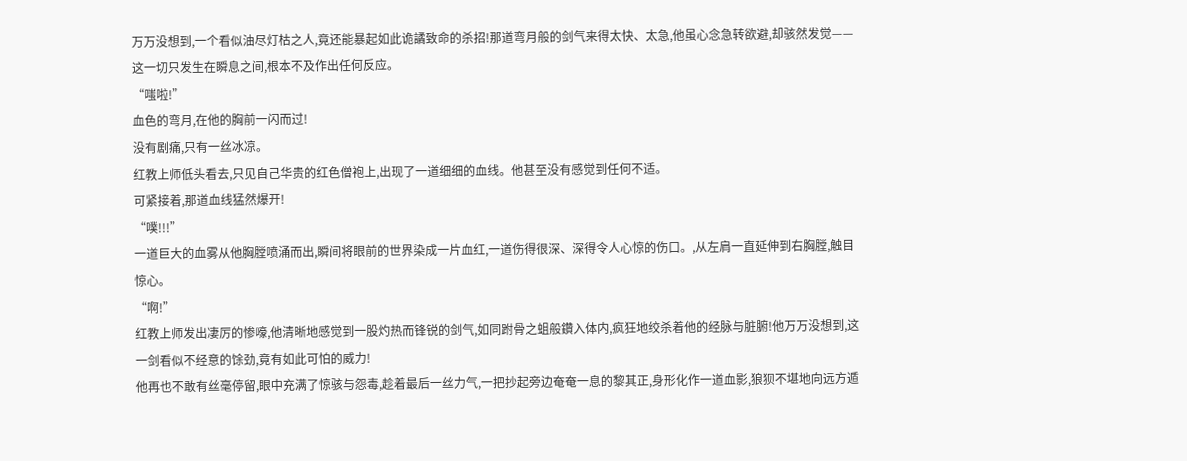万万没想到,一个看似油尽灯枯之人,竟还能暴起如此诡譎致命的杀招!那道弯月般的剑气来得太快、太急,他虽心念急转欲避,却骇然发觉——这一切只发生在瞬息之间,根本不及作出任何反应。
“嗤啦!”
血色的弯月,在他的胸前一闪而过!
没有剧痛,只有一丝冰凉。
红教上师低头看去,只见自己华贵的红色僧袍上,出现了一道细细的血线。他甚至没有感觉到任何不适。
可紧接着,那道血线猛然爆开!
“噗!!!”
一道巨大的血雾从他胸膛喷涌而出,瞬间将眼前的世界染成一片血红,一道伤得很深、深得令人心惊的伤口。,从左肩一直延伸到右胸膛,触目惊心。
“啊!”
红教上师发出凄厉的惨嚎,他清晰地感觉到一股灼热而锋锐的剑气,如同跗骨之蛆般鑽入体内,疯狂地绞杀着他的经脉与脏腑!他万万没想到,这一剑看似不经意的馀劲,竟有如此可怕的威力!
他再也不敢有丝毫停留,眼中充满了惊骇与怨毒,趁着最后一丝力气,一把抄起旁边奄奄一息的黎其正,身形化作一道血影,狼狈不堪地向远方遁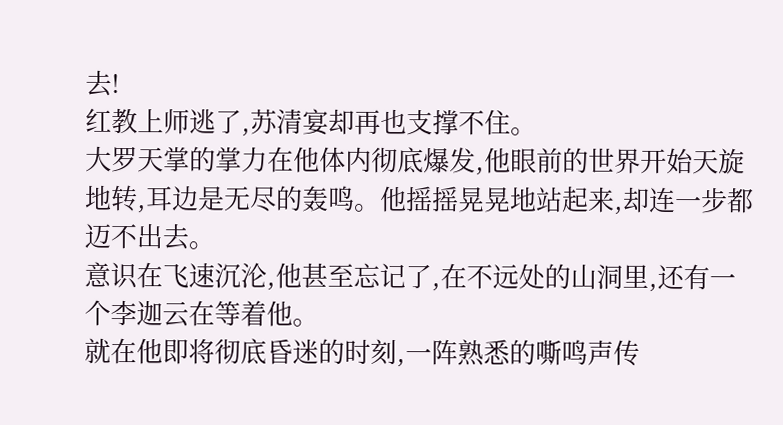去!
红教上师逃了,苏清宴却再也支撑不住。
大罗天掌的掌力在他体内彻底爆发,他眼前的世界开始天旋地转,耳边是无尽的轰鸣。他摇摇晃晃地站起来,却连一步都迈不出去。
意识在飞速沉沦,他甚至忘记了,在不远处的山洞里,还有一个李迦云在等着他。
就在他即将彻底昏迷的时刻,一阵熟悉的嘶鸣声传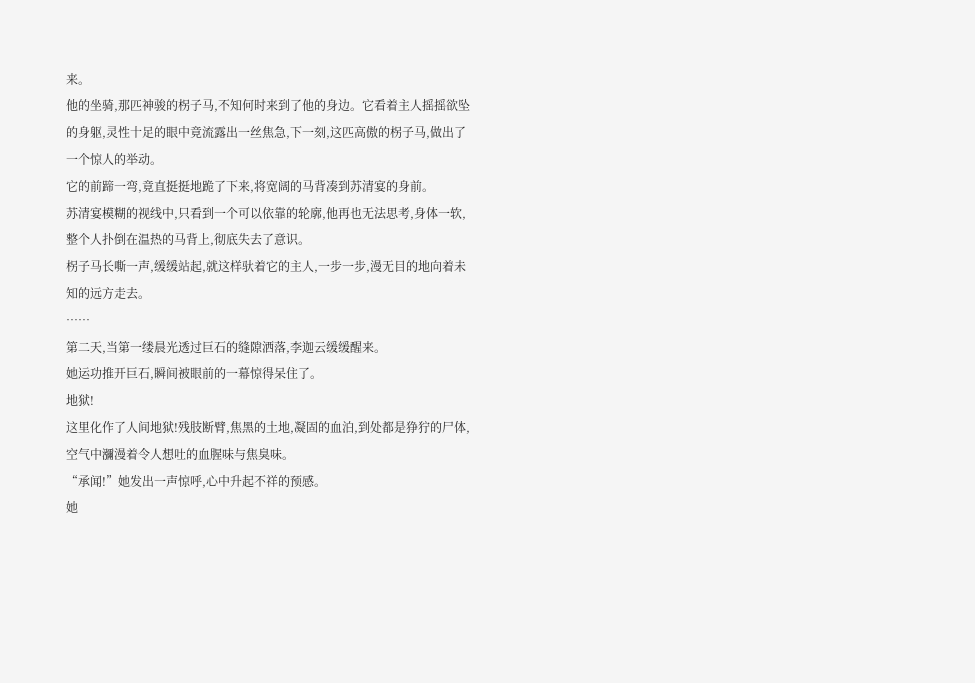来。
他的坐骑,那匹神骏的柺子马,不知何时来到了他的身边。它看着主人摇摇欲坠的身躯,灵性十足的眼中竟流露出一丝焦急,下一刻,这匹高傲的柺子马,做出了一个惊人的举动。
它的前蹄一弯,竟直挺挺地跪了下来,将宽阔的马背凑到苏清宴的身前。
苏清宴模糊的视线中,只看到一个可以依靠的轮廓,他再也无法思考,身体一软,整个人扑倒在温热的马背上,彻底失去了意识。
柺子马长嘶一声,缓缓站起,就这样驮着它的主人,一步一步,漫无目的地向着未知的远方走去。
……
第二天,当第一缕晨光透过巨石的缝隙洒落,李迦云缓缓醒来。
她运功推开巨石,瞬间被眼前的一幕惊得呆住了。
地狱!
这里化作了人间地狱!残肢断臂,焦黑的土地,凝固的血泊,到处都是狰狞的尸体,空气中瀰漫着令人想吐的血腥味与焦臭味。
“承闻!”她发出一声惊呼,心中升起不祥的预感。
她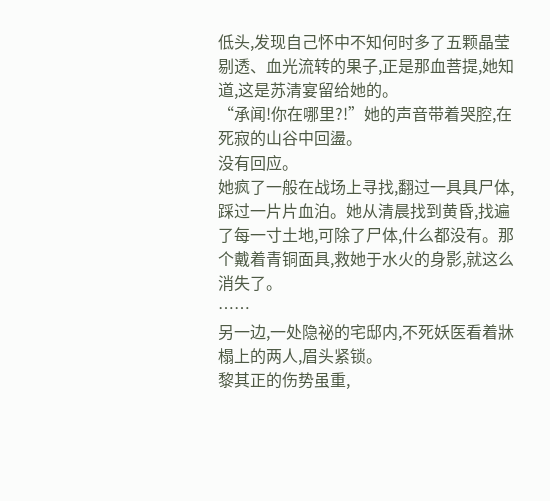低头,发现自己怀中不知何时多了五颗晶莹剔透、血光流转的果子,正是那血菩提,她知道,这是苏清宴留给她的。
“承闻!你在哪里?!”她的声音带着哭腔,在死寂的山谷中回盪。
没有回应。
她疯了一般在战场上寻找,翻过一具具尸体,踩过一片片血泊。她从清晨找到黄昏,找遍了每一寸土地,可除了尸体,什么都没有。那个戴着青铜面具,救她于水火的身影,就这么消失了。
……
另一边,一处隐祕的宅邸内,不死妖医看着牀榻上的两人,眉头紧锁。
黎其正的伤势虽重,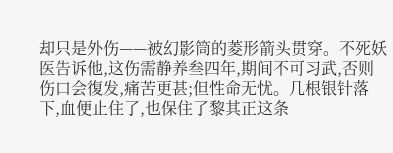却只是外伤——被幻影筒的菱形箭头贯穿。不死妖医告诉他,这伤需静养叁四年,期间不可习武,否则伤口会復发,痛苦更甚;但性命无忧。几根银针落下,血便止住了,也保住了黎其正这条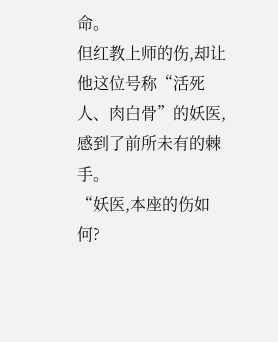命。
但红教上师的伤,却让他这位号称“活死人、肉白骨”的妖医,感到了前所未有的棘手。
“妖医,本座的伤如何?